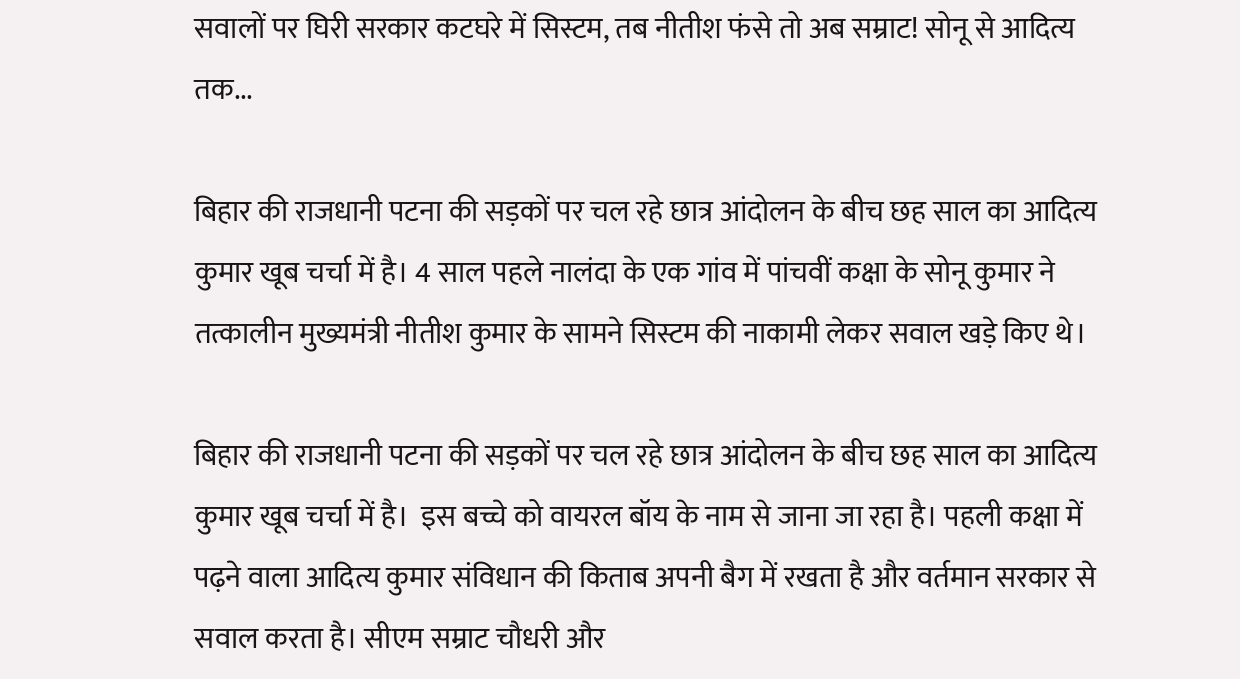सवालों पर घिरी सरकार कटघरे में सिस्टम, तब नीतीश फंसे तो अब सम्राट! सोनू से आदित्य तक...

बिहार की राजधानी पटना की सड़कों पर चल रहे छात्र आंदोलन के बीच छह साल का आदित्य कुमार खूब चर्चा में है। 4 साल पहले नालंदा के एक गांव में पांचवीं कक्षा के सोनू कुमार ने तत्कालीन मुख्यमंत्री नीतीश कुमार के सामने सिस्टम की नाकामी लेकर सवाल खड़े किए थे।

बिहार की राजधानी पटना की सड़कों पर चल रहे छात्र आंदोलन के बीच छह साल का आदित्य कुमार खूब चर्चा में है।  इस बच्चे को वायरल बॉय के नाम से जाना जा रहा है। पहली कक्षा में पढ़ने वाला आदित्य कुमार संविधान की किताब अपनी बैग में रखता है और वर्तमान सरकार से सवाल करता है। सीएम सम्राट चौधरी और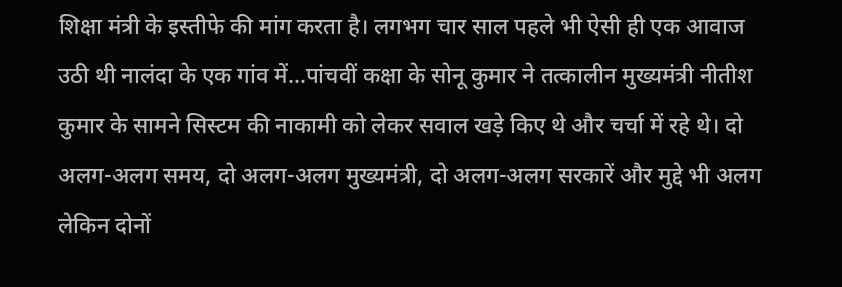शिक्षा मंत्री के इस्तीफे की मांग करता है। लगभग चार साल पहले भी ऐसी ही एक आवाज उठी थी नालंदा के एक गांव में…पांचवीं कक्षा के सोनू कुमार ने तत्कालीन मुख्यमंत्री नीतीश कुमार के सामने सिस्टम की नाकामी को लेकर सवाल खड़े किए थे और चर्चा में रहे थे। दो अलग-अलग समय, दो अलग-अलग मुख्यमंत्री, दो अलग-अलग सरकारें और मुद्दे भी अलग लेकिन दोनों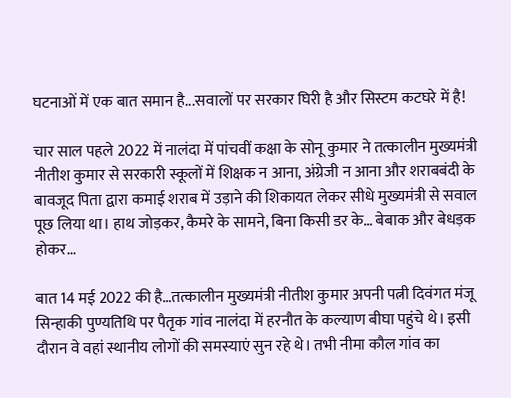घटनाओं में एक बात समान है...सवालों पर सरकार घिरी है और सिस्टम कटघरे में है!

चार साल पहले 2022 में नालंदा में पांचवीं कक्षा के सोनू कुमार ने तत्कालीन मुख्यमंत्री नीतीश कुमार से सरकारी स्कूलों में शिक्षक न आना, अंग्रेजी न आना और शराबबंदी के बावजूद पिता द्वारा कमाई शराब में उड़ाने की शिकायत लेकर सीधे मुख्यमंत्री से सवाल पूछ लिया था। हाथ जोड़कर, कैमरे के सामने, बिना किसी डर के… बेबाक और बेधड़क होकर...

बात 14 मई 2022 की है…तत्कालीन मुख्यमंत्री नीतीश कुमार अपनी पत्नी दिवंगत मंजू सिन्हाकी पुण्यतिथि पर पैतृक गांव नालंदा में हरनौत के कल्याण बीघा पहुंचे थे। इसी दौरान वे वहां स्थानीय लोगों की समस्याएं सुन रहे थे। तभी नीमा कौल गांव का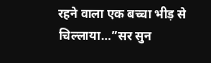रहने वाला एक बच्चा भीड़ से चिल्लाया…”सर सुन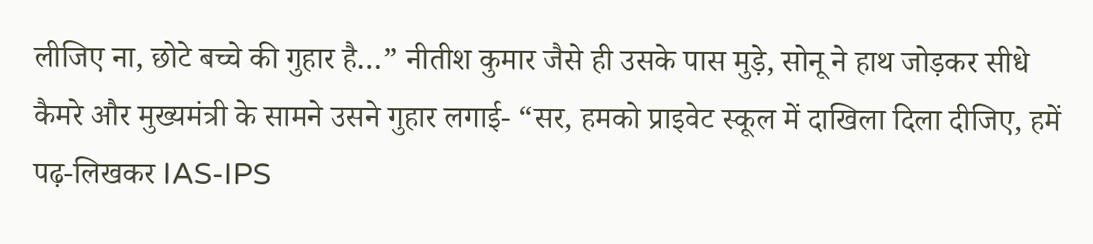लीजिए ना, छोटे बच्चे की गुहार है…” नीतीश कुमार जैसे ही उसके पास मुड़े, सोनू ने हाथ जोड़कर सीधे कैमरे और मुख्यमंत्री के सामने उसने गुहार लगाई- “सर, हमको प्राइवेट स्कूल में दाखिला दिला दीजिए, हमें पढ़-लिखकर IAS-IPS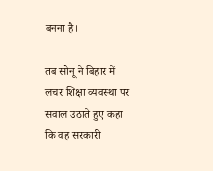बनना है।

तब सोनू ने बिहार में लचर शिक्षा व्यवस्था पर सवाल उठाते हुए कहा कि वह सरकारी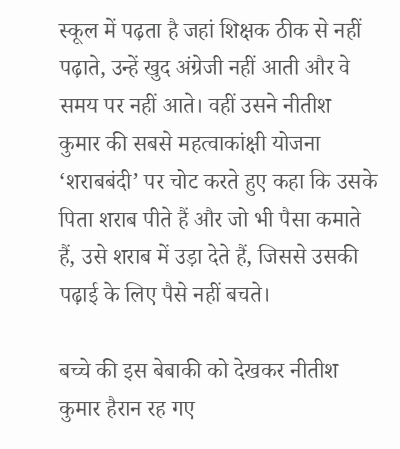स्कूल में पढ़ता है जहां शिक्षक ठीक से नहीं पढ़ाते, उन्हें खुद अंग्रेजी नहीं आती और वे समय पर नहीं आते। वहीं उसने नीतीश कुमार की सबसे महत्वाकांक्षी योजना ‘शराबबंदी’ पर चोट करते हुए कहा कि उसके पिता शराब पीते हैं और जो भी पैसा कमाते हैं, उसे शराब में उड़ा देते हैं, जिससे उसकी पढ़ाई के लिए पैसे नहीं बचते।

बच्चे की इस बेबाकी को देखकर नीतीश कुमार हैरान रह गए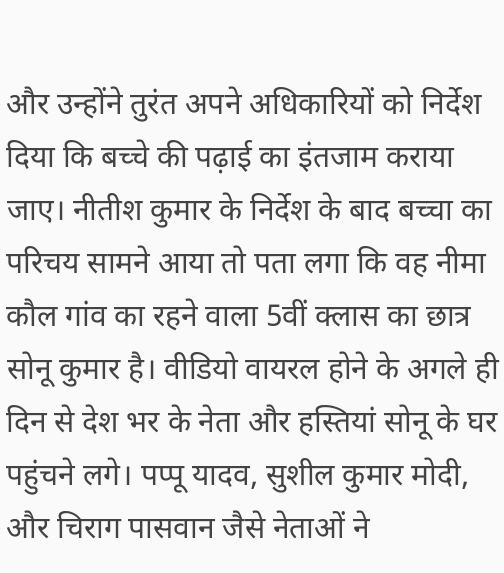और उन्होंने तुरंत अपने अधिकारियों को निर्देश दिया कि बच्चे की पढ़ाई का इंतजाम कराया जाए। नीतीश कुमार के निर्देश के बाद बच्चा का परिचय सामने आया तो पता लगा कि वह नीमा कौल गांव का रहने वाला 5वीं क्लास का छात्र सोनू कुमार है। वीडियो वायरल होने के अगले ही दिन से देश भर के नेता और हस्तियां सोनू के घर पहुंचने लगे। पप्पू यादव, सुशील कुमार मोदी, और चिराग पासवान जैसे नेताओं ने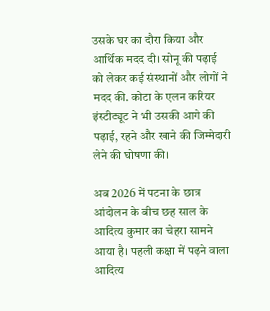उसके घर का दौरा किया और आर्थिक मदद दी। सोनू की पढ़ाई को लेकर कई संस्थानों और लोगों ने मदद की. कोटा के एलन करियर इंस्टीट्यूट ने भी उसकी आगे की पढ़ाई, रहने और खाने की जिम्मेदारी लेने की घोषणा की।

अब 2026 में पटना के छात्र आंदोलन के बीच छह साल के आदित्य कुमार का चेहरा सामने आया है। पहली कक्षा में पढ़ने वाला आदित्य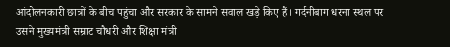आंदोलनकारी छात्रों के बीच पहुंचा और सरकार के सामने सवाल खड़े किए हैं। गर्दनीबाग धरना स्थल पर उसने मुख्यमंत्री सम्राट चौधरी और शिक्षा मंत्री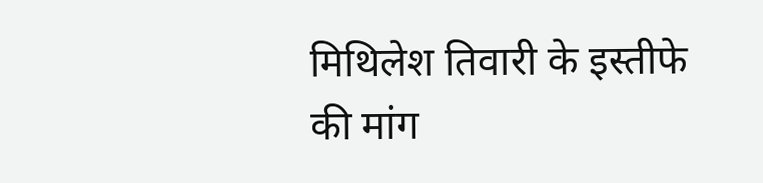मिथिलेश तिवारी के इस्तीफे की मांग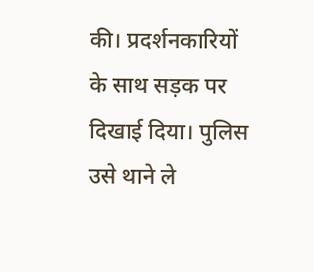की। प्रदर्शनकारियों के साथ सड़क पर दिखाई दिया। पुलिस उसे थाने ले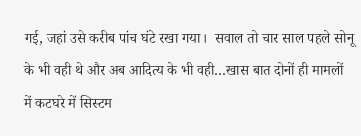गई, जहां उसे करीब पांच घंटे रखा गया।  सवाल तो चार साल पहले सोनू के भी वही थे और अब आदित्य के भी वही…खास बात दोनों ही मामलों में कटघरे में सिस्टम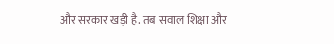और सरकार खड़ी है. तब सवाल शिक्षा और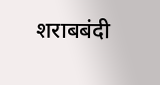शराबबंदी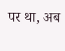पर था, अब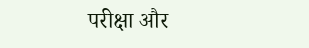परीक्षा और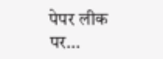पेपर लीक पर…